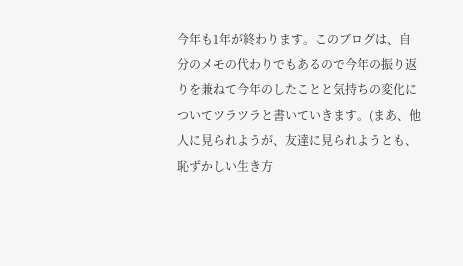今年も1年が終わります。このブログは、自分のメモの代わりでもあるので今年の振り返りを兼ねて今年のしたことと気持ちの変化についてツラツラと書いていきます。(まあ、他人に見られようが、友達に見られようとも、恥ずかしい生き方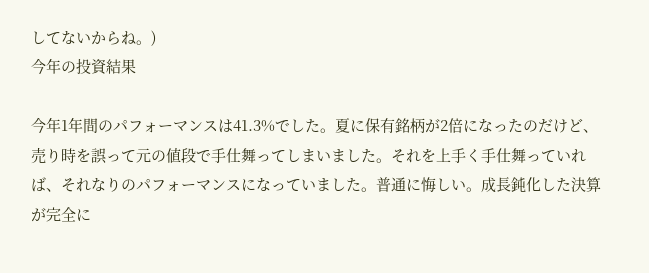してないからね。)
今年の投資結果

今年1年間のパフォーマンスは41.3%でした。夏に保有銘柄が2倍になったのだけど、売り時を誤って元の値段で手仕舞ってしまいました。それを上手く手仕舞っていれば、それなりのパフォーマンスになっていました。普通に悔しい。成長鈍化した決算が完全に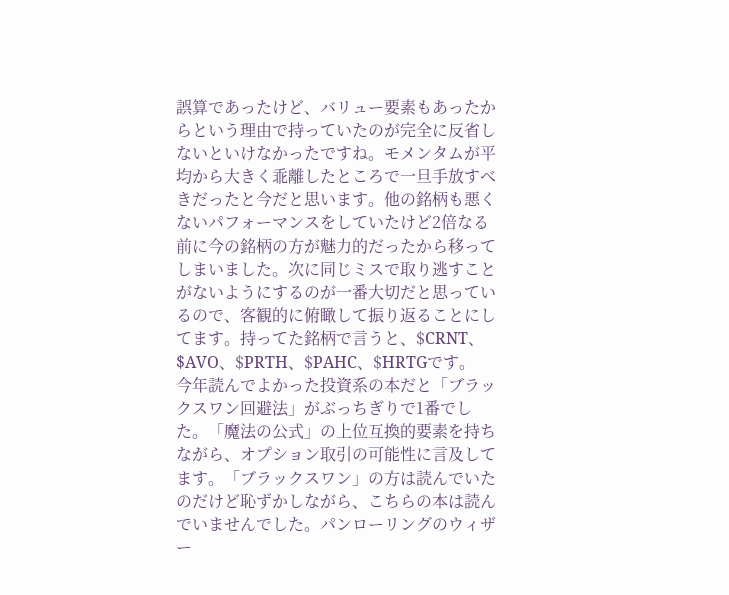誤算であったけど、バリュー要素もあったからという理由で持っていたのが完全に反省しないといけなかったですね。モメンタムが平均から大きく乖離したところで一旦手放すべきだったと今だと思います。他の銘柄も悪くないパフォーマンスをしていたけど2倍なる前に今の銘柄の方が魅力的だったから移ってしまいました。次に同じミスで取り逃すことがないようにするのが一番大切だと思っているので、客観的に俯瞰して振り返ることにしてます。持ってた銘柄で言うと、$CRNT、$AVO、$PRTH、$PAHC、$HRTGです。
今年読んでよかった投資系の本だと「ブラックスワン回避法」がぶっちぎりで1番でした。「魔法の公式」の上位互換的要素を持ちながら、オプション取引の可能性に言及してます。「ブラックスワン」の方は読んでいたのだけど恥ずかしながら、こちらの本は読んでいませんでした。パンローリングのウィザー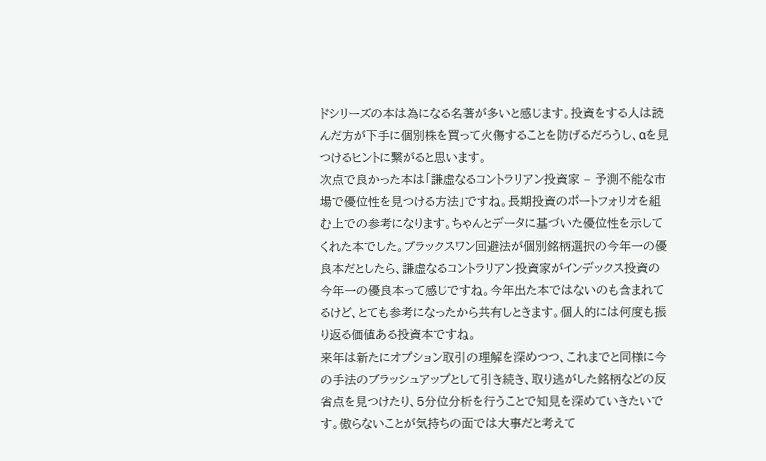ドシリーズの本は為になる名著が多いと感じます。投資をする人は読んだ方が下手に個別株を買って火傷することを防げるだろうし、αを見つけるヒントに繋がると思います。
次点で良かった本は「謙虚なるコントラリアン投資家 – 予測不能な市場で優位性を見つける方法」ですね。長期投資のポートフォリオを組む上での参考になります。ちゃんとデータに基づいた優位性を示してくれた本でした。ブラックスワン回避法が個別銘柄選択の今年一の優良本だとしたら、謙虚なるコントラリアン投資家がインデックス投資の今年一の優良本って感じですね。今年出た本ではないのも含まれてるけど、とても参考になったから共有しときます。個人的には何度も振り返る価値ある投資本ですね。
来年は新たにオプション取引の理解を深めつつ、これまでと同様に今の手法のブラッシュアップとして引き続き、取り逃がした銘柄などの反省点を見つけたり、5分位分析を行うことで知見を深めていきたいです。傲らないことが気持ちの面では大事だと考えて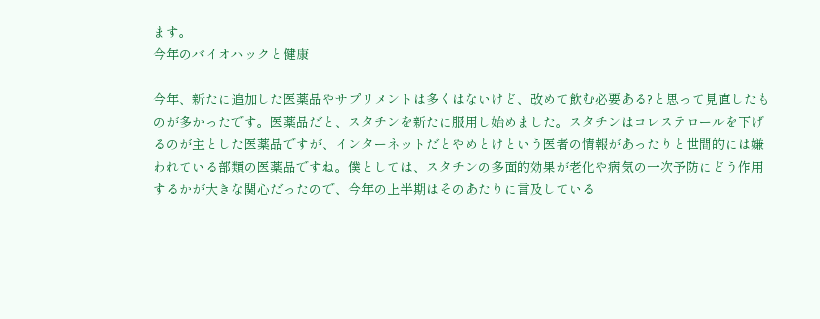ます。
今年のバイオハックと健康

今年、新たに追加した医薬品やサプリメントは多くはないけど、改めて飲む必要ある?と思って見直したものが多かったです。医薬品だと、スタチンを新たに服用し始めました。スタチンはコレステロールを下げるのが主とした医薬品ですが、インターネットだとやめとけという医者の情報があったりと世間的には嫌われている部類の医薬品ですね。僕としては、スタチンの多面的効果が老化や病気の一次予防にどう作用するかが大きな関心だったので、今年の上半期はそのあたりに言及している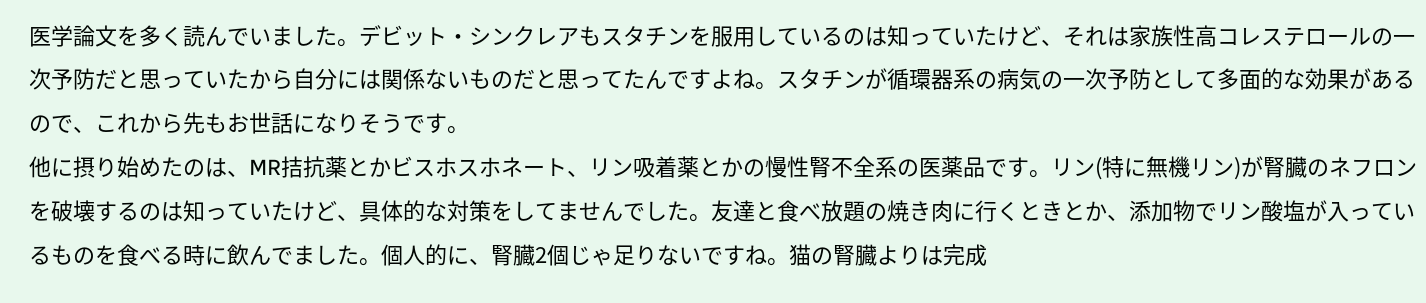医学論文を多く読んでいました。デビット・シンクレアもスタチンを服用しているのは知っていたけど、それは家族性高コレステロールの一次予防だと思っていたから自分には関係ないものだと思ってたんですよね。スタチンが循環器系の病気の一次予防として多面的な効果があるので、これから先もお世話になりそうです。
他に摂り始めたのは、MR拮抗薬とかビスホスホネート、リン吸着薬とかの慢性腎不全系の医薬品です。リン(特に無機リン)が腎臓のネフロンを破壊するのは知っていたけど、具体的な対策をしてませんでした。友達と食べ放題の焼き肉に行くときとか、添加物でリン酸塩が入っているものを食べる時に飲んでました。個人的に、腎臓2個じゃ足りないですね。猫の腎臓よりは完成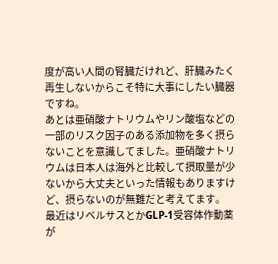度が高い人間の腎臓だけれど、肝臓みたく再生しないからこそ特に大事にしたい臓器ですね。
あとは亜硝酸ナトリウムやリン酸塩などの一部のリスク因子のある添加物を多く摂らないことを意識してました。亜硝酸ナトリウムは日本人は海外と比較して摂取量が少ないから大丈夫といった情報もありますけど、摂らないのが無難だと考えてます。
最近はリベルサスとかGLP-1受容体作動薬が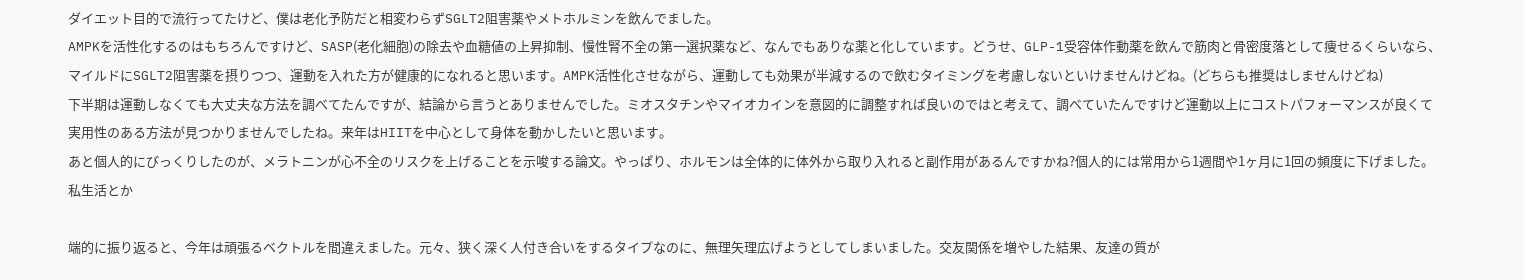ダイエット目的で流行ってたけど、僕は老化予防だと相変わらずSGLT2阻害薬やメトホルミンを飲んでました。
AMPKを活性化するのはもちろんですけど、SASP(老化細胞)の除去や血糖値の上昇抑制、慢性腎不全の第一選択薬など、なんでもありな薬と化しています。どうせ、GLP-1受容体作動薬を飲んで筋肉と骨密度落として痩せるくらいなら、マイルドにSGLT2阻害薬を摂りつつ、運動を入れた方が健康的になれると思います。AMPK活性化させながら、運動しても効果が半減するので飲むタイミングを考慮しないといけませんけどね。(どちらも推奨はしませんけどね)
下半期は運動しなくても大丈夫な方法を調べてたんですが、結論から言うとありませんでした。ミオスタチンやマイオカインを意図的に調整すれば良いのではと考えて、調べていたんですけど運動以上にコストパフォーマンスが良くて実用性のある方法が見つかりませんでしたね。来年はHIITを中心として身体を動かしたいと思います。
あと個人的にびっくりしたのが、メラトニンが心不全のリスクを上げることを示唆する論文。やっぱり、ホルモンは全体的に体外から取り入れると副作用があるんですかね?個人的には常用から1週間や1ヶ月に1回の頻度に下げました。
私生活とか

端的に振り返ると、今年は頑張るベクトルを間違えました。元々、狭く深く人付き合いをするタイプなのに、無理矢理広げようとしてしまいました。交友関係を増やした結果、友達の質が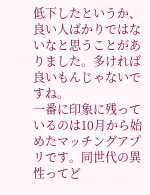低下したというか、良い人ばかりではないなと思うことがありました。多ければ良いもんじゃないですね。
一番に印象に残っているのは10月から始めたマッチングアプリです。同世代の異性ってど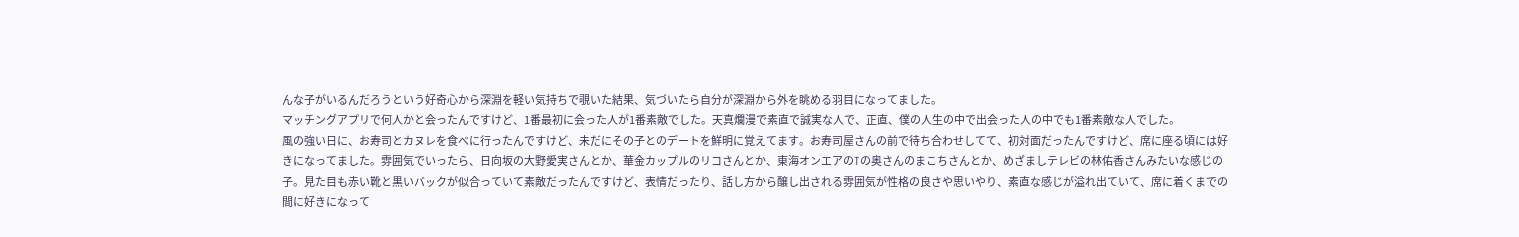んな子がいるんだろうという好奇心から深淵を軽い気持ちで覗いた結果、気づいたら自分が深淵から外を眺める羽目になってました。
マッチングアプリで何人かと会ったんですけど、1番最初に会った人が1番素敵でした。天真爛漫で素直で誠実な人で、正直、僕の人生の中で出会った人の中でも1番素敵な人でした。
風の強い日に、お寿司とカヌレを食べに行ったんですけど、未だにその子とのデートを鮮明に覚えてます。お寿司屋さんの前で待ち合わせしてて、初対面だったんですけど、席に座る頃には好きになってました。雰囲気でいったら、日向坂の大野愛実さんとか、華金カップルのリコさんとか、東海オンエアのTの奥さんのまこちさんとか、めざましテレビの林佑香さんみたいな感じの子。見た目も赤い靴と黒いバックが似合っていて素敵だったんですけど、表情だったり、話し方から醸し出される雰囲気が性格の良さや思いやり、素直な感じが溢れ出ていて、席に着くまでの間に好きになって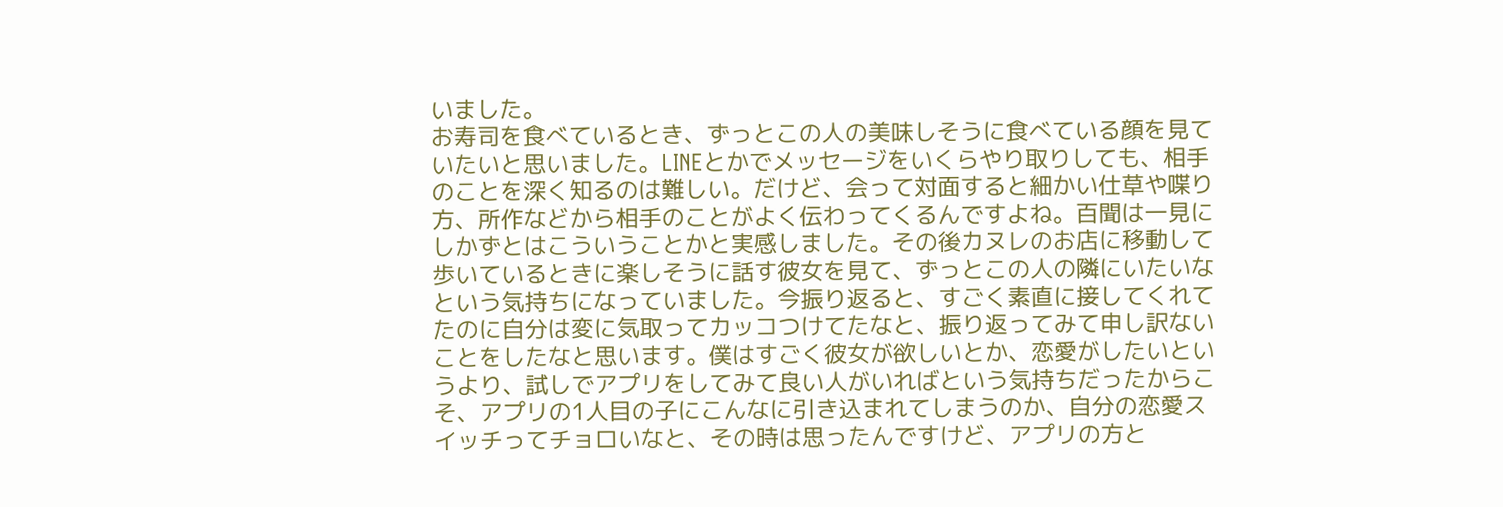いました。
お寿司を食べているとき、ずっとこの人の美味しそうに食べている顔を見ていたいと思いました。LINEとかでメッセージをいくらやり取りしても、相手のことを深く知るのは難しい。だけど、会って対面すると細かい仕草や喋り方、所作などから相手のことがよく伝わってくるんですよね。百聞は一見にしかずとはこういうことかと実感しました。その後カヌレのお店に移動して歩いているときに楽しそうに話す彼女を見て、ずっとこの人の隣にいたいなという気持ちになっていました。今振り返ると、すごく素直に接してくれてたのに自分は変に気取ってカッコつけてたなと、振り返ってみて申し訳ないことをしたなと思います。僕はすごく彼女が欲しいとか、恋愛がしたいというより、試しでアプリをしてみて良い人がいればという気持ちだったからこそ、アプリの1人目の子にこんなに引き込まれてしまうのか、自分の恋愛スイッチってチョロいなと、その時は思ったんですけど、アプリの方と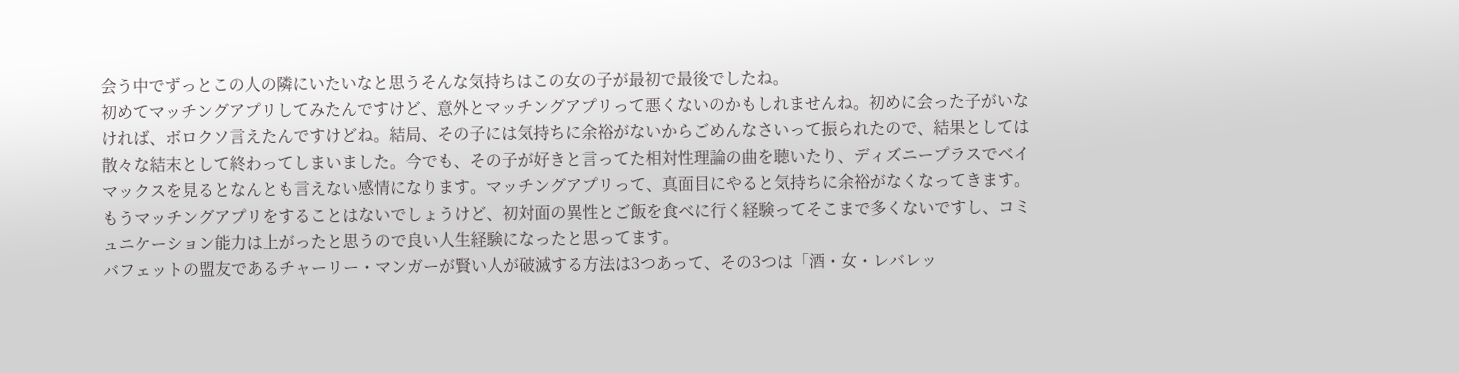会う中でずっとこの人の隣にいたいなと思うそんな気持ちはこの女の子が最初で最後でしたね。
初めてマッチングアプリしてみたんですけど、意外とマッチングアプリって悪くないのかもしれませんね。初めに会った子がいなければ、ボロクソ言えたんですけどね。結局、その子には気持ちに余裕がないからごめんなさいって振られたので、結果としては散々な結末として終わってしまいました。今でも、その子が好きと言ってた相対性理論の曲を聴いたり、ディズニープラスでベイマックスを見るとなんとも言えない感情になります。マッチングアプリって、真面目にやると気持ちに余裕がなくなってきます。もうマッチングアプリをすることはないでしょうけど、初対面の異性とご飯を食べに行く経験ってそこまで多くないですし、コミュニケーション能力は上がったと思うので良い人生経験になったと思ってます。
バフェットの盟友であるチャーリー・マンガーが賢い人が破滅する方法は3つあって、その3つは「酒・女・レバレッ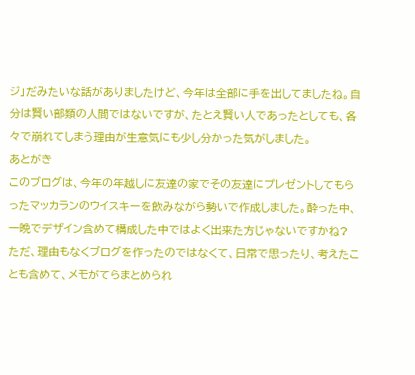ジ」だみたいな話がありましたけど、今年は全部に手を出してましたね。自分は賢い部類の人間ではないですが、たとえ賢い人であったとしても、各々で崩れてしまう理由が生意気にも少し分かった気がしました。
あとがき
このブログは、今年の年越しに友達の家でその友達にプレゼントしてもらったマッカランのウイスキーを飲みながら勢いで作成しました。酔った中、一晩でデザイン含めて構成した中ではよく出来た方じゃないですかね?
ただ、理由もなくブログを作ったのではなくて、日常で思ったり、考えたことも含めて、メモがてらまとめられ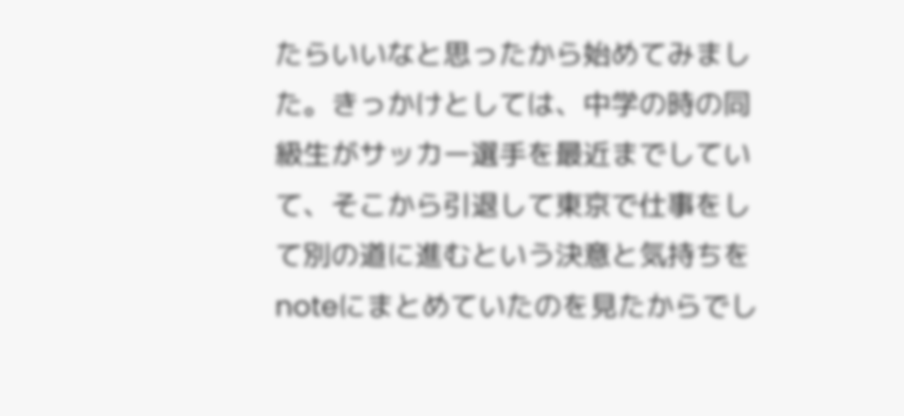たらいいなと思ったから始めてみました。きっかけとしては、中学の時の同級生がサッカー選手を最近までしていて、そこから引退して東京で仕事をして別の道に進むという決意と気持ちをnoteにまとめていたのを見たからでし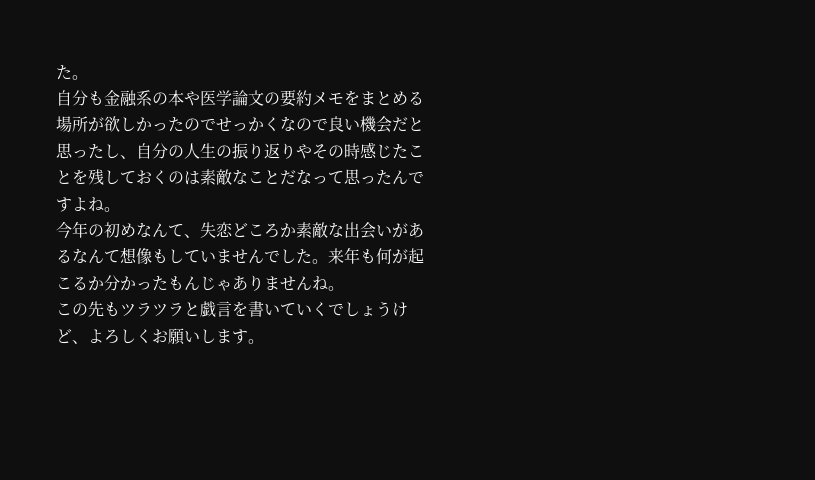た。
自分も金融系の本や医学論文の要約メモをまとめる場所が欲しかったのでせっかくなので良い機会だと思ったし、自分の人生の振り返りやその時感じたことを残しておくのは素敵なことだなって思ったんですよね。
今年の初めなんて、失恋どころか素敵な出会いがあるなんて想像もしていませんでした。来年も何が起こるか分かったもんじゃありませんね。
この先もツラツラと戯言を書いていくでしょうけど、よろしくお願いします。